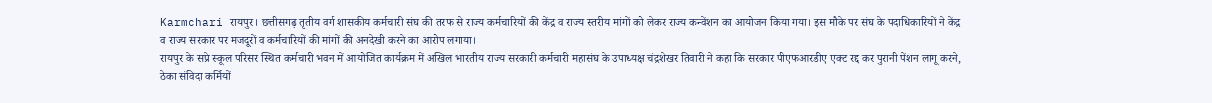Karmchari रायपुर। छत्तीसगढ़ तृतीय वर्ग शासकीय कर्मचारी संघ की तरफ से राज्य कर्मचारियों की केंद्र व राज्य स्तरीय मांगों को लेकर राज्य कन्वेंशन का आयोजन किया गया। इस मौके पर संघ के पदाधिकारियों ने केंद्र व राज्य सरकार पर मजदूरों व कर्मचारियों की मांगों की अनदेखी करने का आरोप लगाया।
रायपुर के सप्रे स्कूल परिसर स्थित कर्मचारी भवन में आयोजित कार्यक्रम में अखिल भारतीय राज्य सरकारी कर्मचारी महासंघ के उपाध्यक्ष चंद्रशेखर तिवारी ने कहा कि सरकार पीएफआरडीए एक्ट रद्द कर पुरानी पेंशन लागू करने, ठेका संविदा कर्मियों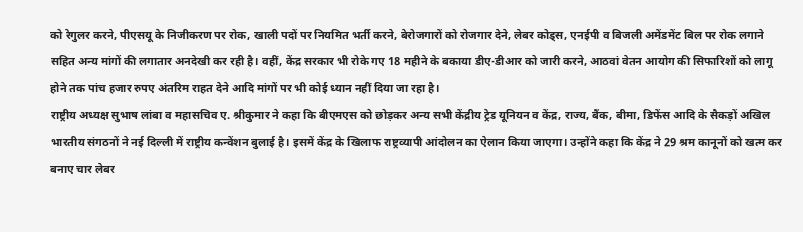को रेगुलर करने, पीएसयू के निजीकरण पर रोक, खाली पदों पर नियमित भर्ती करने, बेरोजगारों को रोजगार देने, लेबर कोड्स, एनईपी व बिजली अमेंडमेंट बिल पर रोक लगाने सहित अन्य मांगों की लगातार अनदेखी कर रही है। वहीं, केंद्र सरकार भी रोके गए 18 महीने के बकाया डीए-डीआर को जारी करने, आठवां वेतन आयोग की सिफारिशों को लागू होने तक पांच हजार रुपए अंतरिम राहत देने आदि मांगों पर भी कोई ध्यान नहीं दिया जा रहा है।
राष्ट्रीय अध्यक्ष सुभाष लांबा व महासचिव ए. श्रीकुमार ने कहा कि बीएमएस को छोड़कर अन्य सभी केंद्रीय ट्रेड यूनियन व केंद्र, राज्य, बैंक, बीमा, डिफेंस आदि के सैकड़ों अखिल भारतीय संगठनों ने नई दिल्ली में राष्ट्रीय कन्वेंशन बुलाई है। इसमें केंद्र के खिलाफ राष्ट्रव्यापी आंदोलन का ऐलान किया जाएगा। उन्होंने कहा कि केंद्र ने 29 श्रम कानूनों को खत्म कर बनाए चार लेबर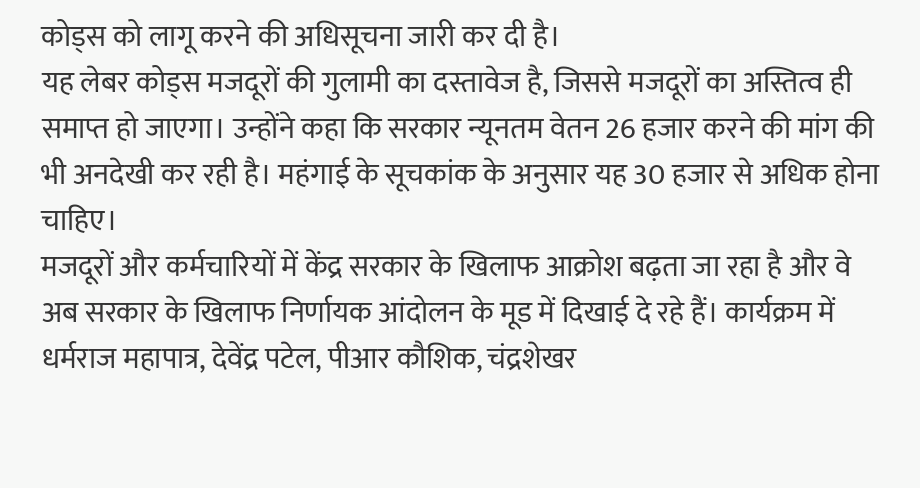कोड्स को लागू करने की अधिसूचना जारी कर दी है।
यह लेबर कोड्स मजदूरों की गुलामी का दस्तावेज है, जिससे मजदूरों का अस्तित्व ही समाप्त हो जाएगा। उन्होंने कहा कि सरकार न्यूनतम वेतन 26 हजार करने की मांग की भी अनदेखी कर रही है। महंगाई के सूचकांक के अनुसार यह 30 हजार से अधिक होना चाहिए।
मजदूरों और कर्मचारियों में केंद्र सरकार के खिलाफ आक्रोश बढ़ता जा रहा है और वे अब सरकार के खिलाफ निर्णायक आंदोलन के मूड में दिखाई दे रहे हैं। कार्यक्रम में धर्मराज महापात्र, देवेंद्र पटेल, पीआर कौशिक, चंद्रशेखर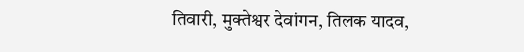तिवारी, मुक्तेश्वर देवांगन, तिलक यादव,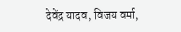देवेंद्र यादव, विजय वर्मा,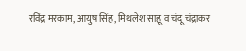रविंद्र मरकाम, आयुष सिंह, मिथलेश साहू व चंदू चंद्राकर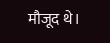मौजूद थे।